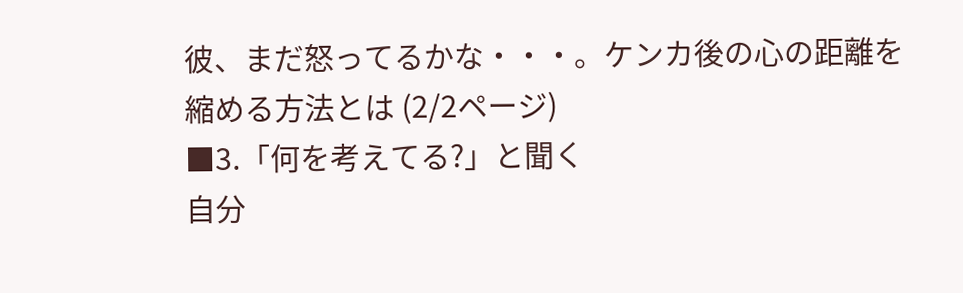彼、まだ怒ってるかな・・・。ケンカ後の心の距離を縮める方法とは (2/2ページ)
■3.「何を考えてる?」と聞く
自分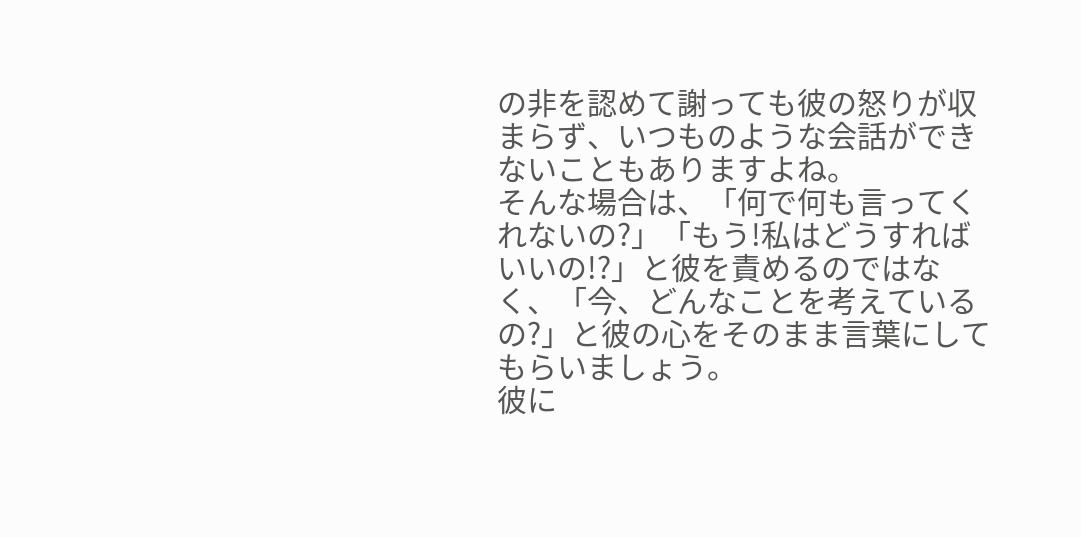の非を認めて謝っても彼の怒りが収まらず、いつものような会話ができないこともありますよね。
そんな場合は、「何で何も言ってくれないの?」「もう!私はどうすればいいの!?」と彼を責めるのではなく、「今、どんなことを考えているの?」と彼の心をそのまま言葉にしてもらいましょう。
彼に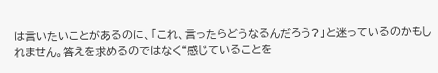は言いたいことがあるのに、「これ、言ったらどうなるんだろう?」と迷っているのかもしれません。答えを求めるのではなく“感じていることを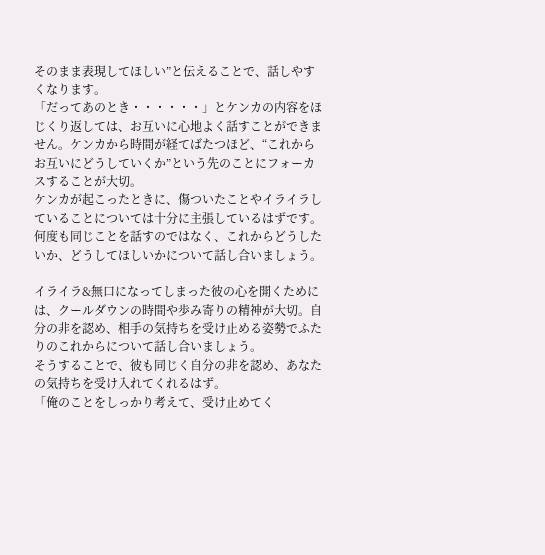そのまま表現してほしい”と伝えることで、話しやすくなります。
「だってあのとき・・・・・・」とケンカの内容をほじくり返しては、お互いに心地よく話すことができません。ケンカから時間が経てばたつほど、“これからお互いにどうしていくか”という先のことにフォーカスすることが大切。
ケンカが起こったときに、傷ついたことやイライラしていることについては十分に主張しているはずです。何度も同じことを話すのではなく、これからどうしたいか、どうしてほしいかについて話し合いましょう。

イライラ&無口になってしまった彼の心を開くためには、クールダウンの時間や歩み寄りの精神が大切。自分の非を認め、相手の気持ちを受け止める姿勢でふたりのこれからについて話し合いましょう。
そうすることで、彼も同じく自分の非を認め、あなたの気持ちを受け入れてくれるはず。
「俺のことをしっかり考えて、受け止めてく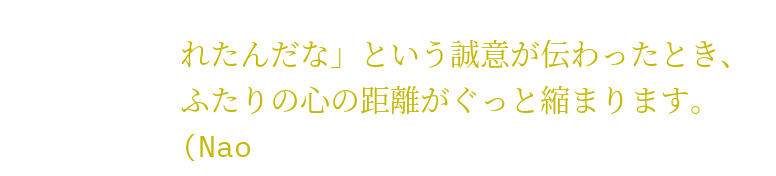れたんだな」という誠意が伝わったとき、ふたりの心の距離がぐっと縮まります。(Nao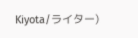Kiyota/ライター)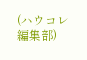(ハウコレ編集部)